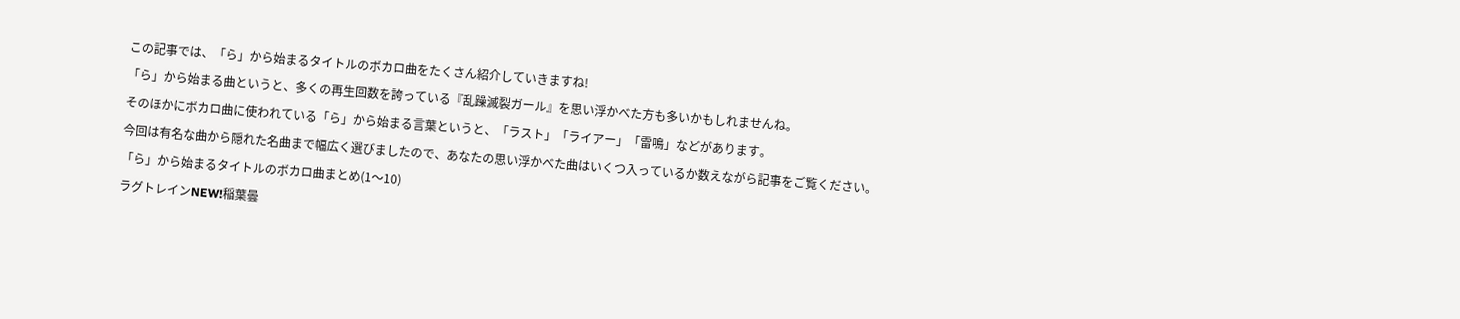この記事では、「ら」から始まるタイトルのボカロ曲をたくさん紹介していきますね!
「ら」から始まる曲というと、多くの再生回数を誇っている『乱躁滅裂ガール』を思い浮かべた方も多いかもしれませんね。
そのほかにボカロ曲に使われている「ら」から始まる言葉というと、「ラスト」「ライアー」「雷鳴」などがあります。
今回は有名な曲から隠れた名曲まで幅広く選びましたので、あなたの思い浮かべた曲はいくつ入っているか数えながら記事をご覧ください。
「ら」から始まるタイトルのボカロ曲まとめ(1〜10)
ラグトレインNEW!稲葉曇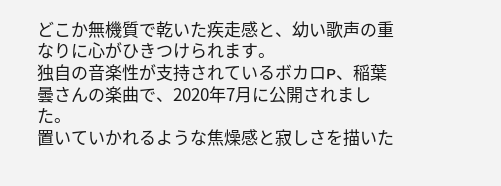どこか無機質で乾いた疾走感と、幼い歌声の重なりに心がひきつけられます。
独自の音楽性が支持されているボカロP、稲葉曇さんの楽曲で、2020年7月に公開されました。
置いていかれるような焦燥感と寂しさを描いた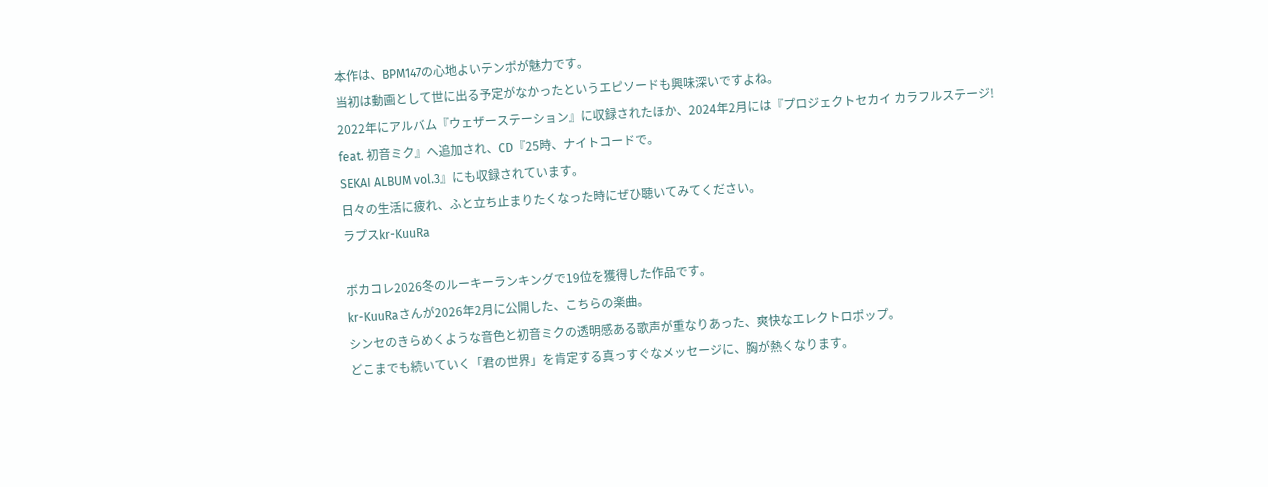本作は、BPM147の心地よいテンポが魅力です。
当初は動画として世に出る予定がなかったというエピソードも興味深いですよね。
2022年にアルバム『ウェザーステーション』に収録されたほか、2024年2月には『プロジェクトセカイ カラフルステージ!
feat. 初音ミク』へ追加され、CD『25時、ナイトコードで。
SEKAI ALBUM vol.3』にも収録されています。
日々の生活に疲れ、ふと立ち止まりたくなった時にぜひ聴いてみてください。
ラプスkr-KuuRa

ボカコレ2026冬のルーキーランキングで19位を獲得した作品です。
kr-KuuRaさんが2026年2月に公開した、こちらの楽曲。
シンセのきらめくような音色と初音ミクの透明感ある歌声が重なりあった、爽快なエレクトロポップ。
どこまでも続いていく「君の世界」を肯定する真っすぐなメッセージに、胸が熱くなります。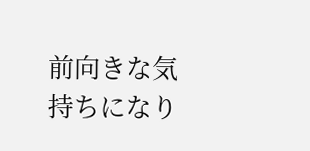前向きな気持ちになり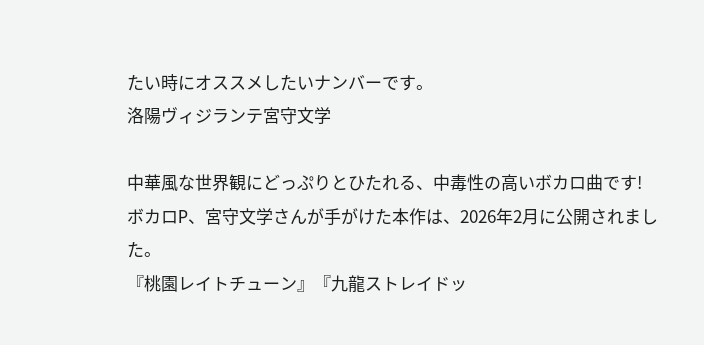たい時にオススメしたいナンバーです。
洛陽ヴィジランテ宮守文学

中華風な世界観にどっぷりとひたれる、中毒性の高いボカロ曲です!
ボカロP、宮守文学さんが手がけた本作は、2026年2月に公開されました。
『桃園レイトチューン』『九龍ストレイドッ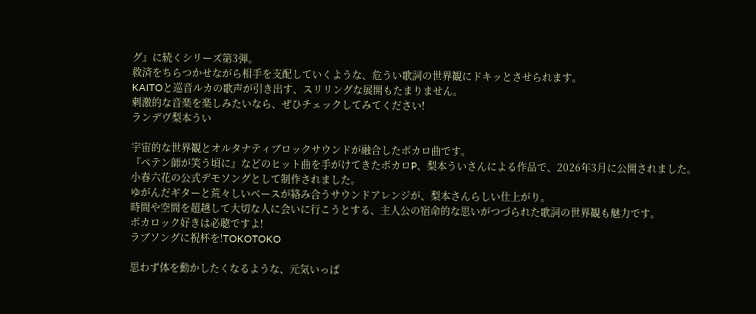グ』に続くシリーズ第3弾。
救済をちらつかせながら相手を支配していくような、危うい歌詞の世界観にドキッとさせられます。
KAITOと巡音ルカの歌声が引き出す、スリリングな展開もたまりません。
刺激的な音楽を楽しみたいなら、ぜひチェックしてみてください!
ランデヴ梨本うい

宇宙的な世界観とオルタナティブロックサウンドが融合したボカロ曲です。
『ペテン師が笑う頃に』などのヒット曲を手がけてきたボカロP、梨本ういさんによる作品で、2026年3月に公開されました。
小春六花の公式デモソングとして制作されました。
ゆがんだギターと荒々しいベースが絡み合うサウンドアレンジが、梨本さんらしい仕上がり。
時間や空間を超越して大切な人に会いに行こうとする、主人公の宿命的な思いがつづられた歌詞の世界観も魅力です。
ボカロック好きは必聴ですよ!
ラブソングに祝杯を!TOKOTOKO

思わず体を動かしたくなるような、元気いっぱ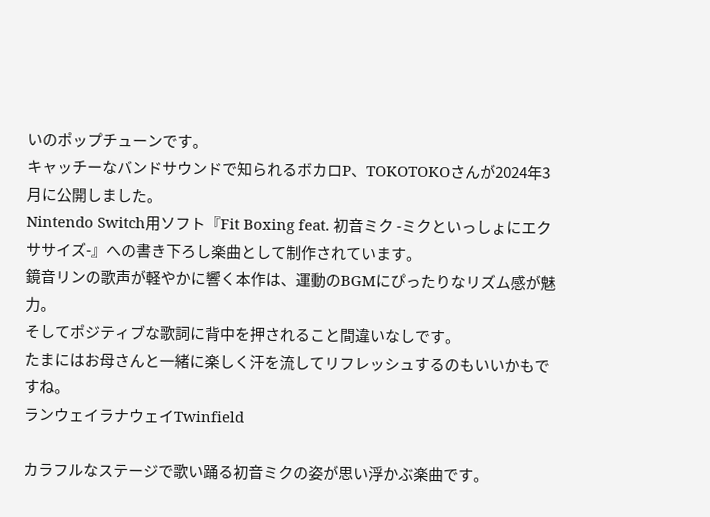いのポップチューンです。
キャッチーなバンドサウンドで知られるボカロP、TOKOTOKOさんが2024年3月に公開しました。
Nintendo Switch用ソフト『Fit Boxing feat. 初音ミク -ミクといっしょにエクササイズ-』への書き下ろし楽曲として制作されています。
鏡音リンの歌声が軽やかに響く本作は、運動のBGMにぴったりなリズム感が魅力。
そしてポジティブな歌詞に背中を押されること間違いなしです。
たまにはお母さんと一緒に楽しく汗を流してリフレッシュするのもいいかもですね。
ランウェイラナウェイTwinfield

カラフルなステージで歌い踊る初音ミクの姿が思い浮かぶ楽曲です。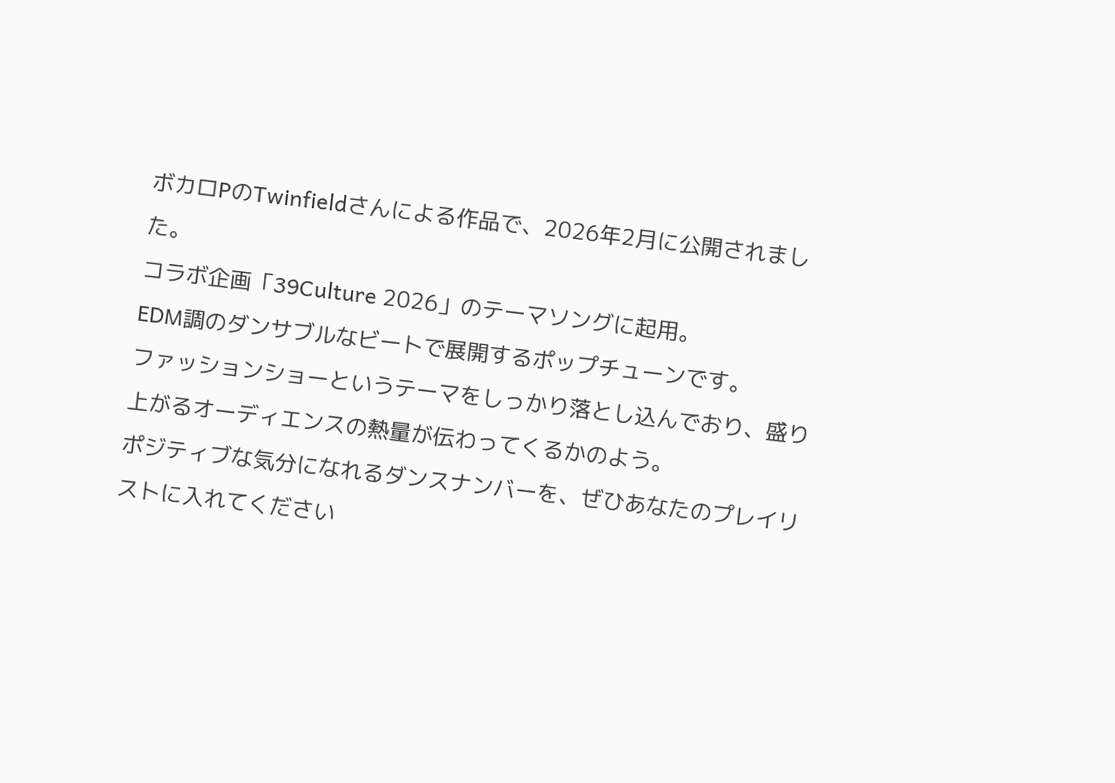ボカロPのTwinfieldさんによる作品で、2026年2月に公開されました。
コラボ企画「39Culture 2026」のテーマソングに起用。
EDM調のダンサブルなビートで展開するポップチューンです。
ファッションショーというテーマをしっかり落とし込んでおり、盛り上がるオーディエンスの熱量が伝わってくるかのよう。
ポジティブな気分になれるダンスナンバーを、ぜひあなたのプレイリストに入れてください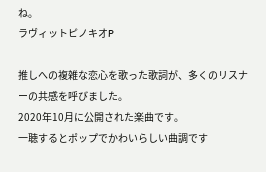ね。
ラヴィットピノキオP

推しへの複雑な恋心を歌った歌詞が、多くのリスナーの共感を呼びました。
2020年10月に公開された楽曲です。
一聴するとポップでかわいらしい曲調です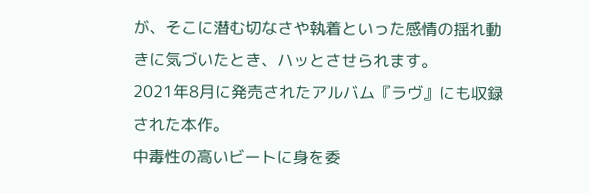が、そこに潜む切なさや執着といった感情の揺れ動きに気づいたとき、ハッとさせられます。
2021年8月に発売されたアルバム『ラヴ』にも収録された本作。
中毒性の高いビートに身を委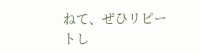ねて、ぜひリピートし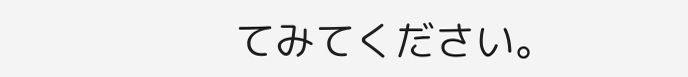てみてください。